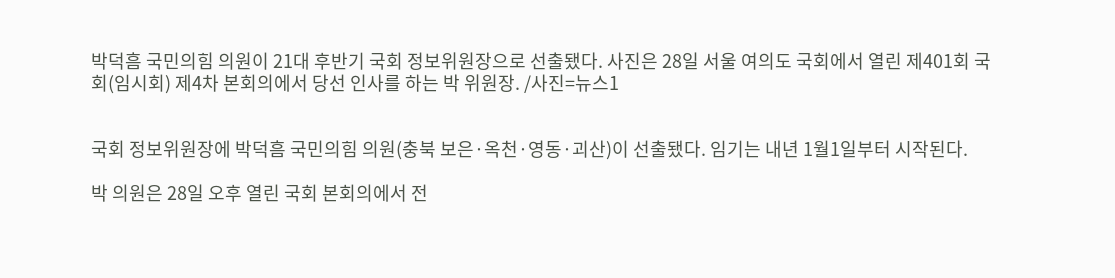박덕흠 국민의힘 의원이 21대 후반기 국회 정보위원장으로 선출됐다. 사진은 28일 서울 여의도 국회에서 열린 제401회 국회(임시회) 제4차 본회의에서 당선 인사를 하는 박 위원장. /사진=뉴스1


국회 정보위원장에 박덕흠 국민의힘 의원(충북 보은·옥천·영동·괴산)이 선출됐다. 임기는 내년 1월1일부터 시작된다.

박 의원은 28일 오후 열린 국회 본회의에서 전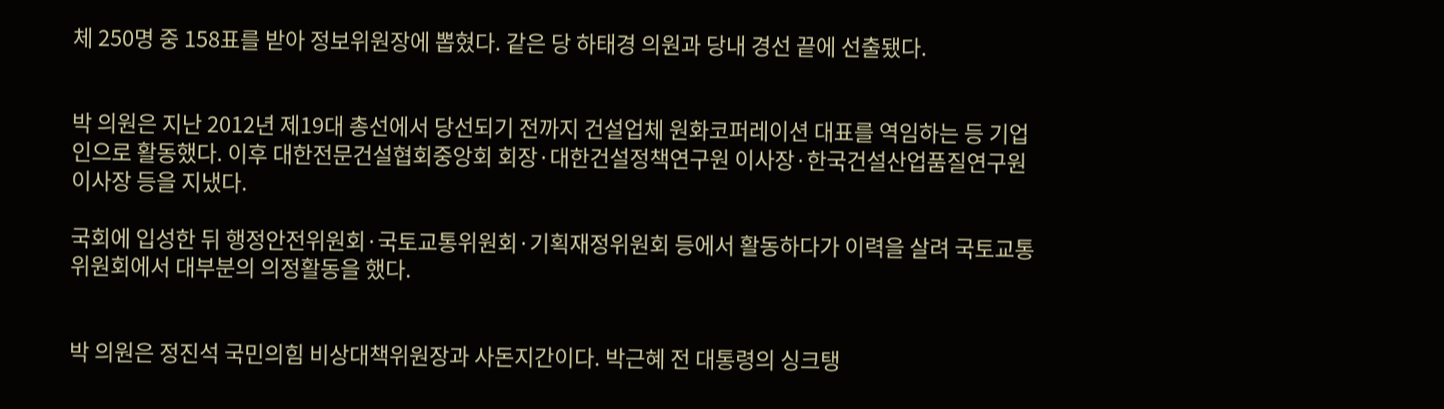체 250명 중 158표를 받아 정보위원장에 뽑혔다. 같은 당 하태경 의원과 당내 경선 끝에 선출됐다.


박 의원은 지난 2012년 제19대 총선에서 당선되기 전까지 건설업체 원화코퍼레이션 대표를 역임하는 등 기업인으로 활동했다. 이후 대한전문건설협회중앙회 회장·대한건설정책연구원 이사장·한국건설산업품질연구원 이사장 등을 지냈다.

국회에 입성한 뒤 행정안전위원회·국토교통위원회·기획재정위원회 등에서 활동하다가 이력을 살려 국토교통위원회에서 대부분의 의정활동을 했다.


박 의원은 정진석 국민의힘 비상대책위원장과 사돈지간이다. 박근혜 전 대통령의 싱크탱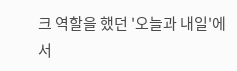크 역할을 했던 '오늘과 내일'에서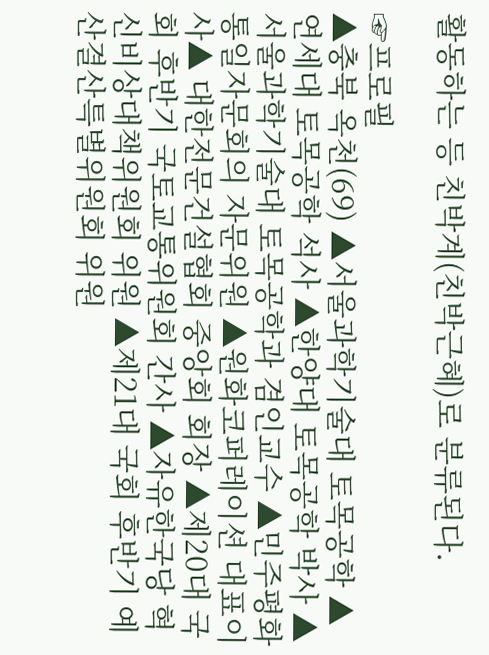활동하는 등 친박계(친박근혜)로 분류된다.

☞프로필
▲충북 옥천(69) ▲서울과학기술대 토목공학 ▲연세대 토목공학 석사 ▲한양대 토목공학 박사 ▲서울과학기술대 토목공학과 겸인교수 ▲민주평화통일자문회의 자문위원 ▲원화코퍼레이션 대표이사▲ 대한전문건설협회 중앙회 회장 ▲제20대 국회 후반기 국토교통위원회 간사 ▲자유한국당 혁신비상대책위원회 위원 ▲제21대 국회 후반기 예산결산특별위원회 위원